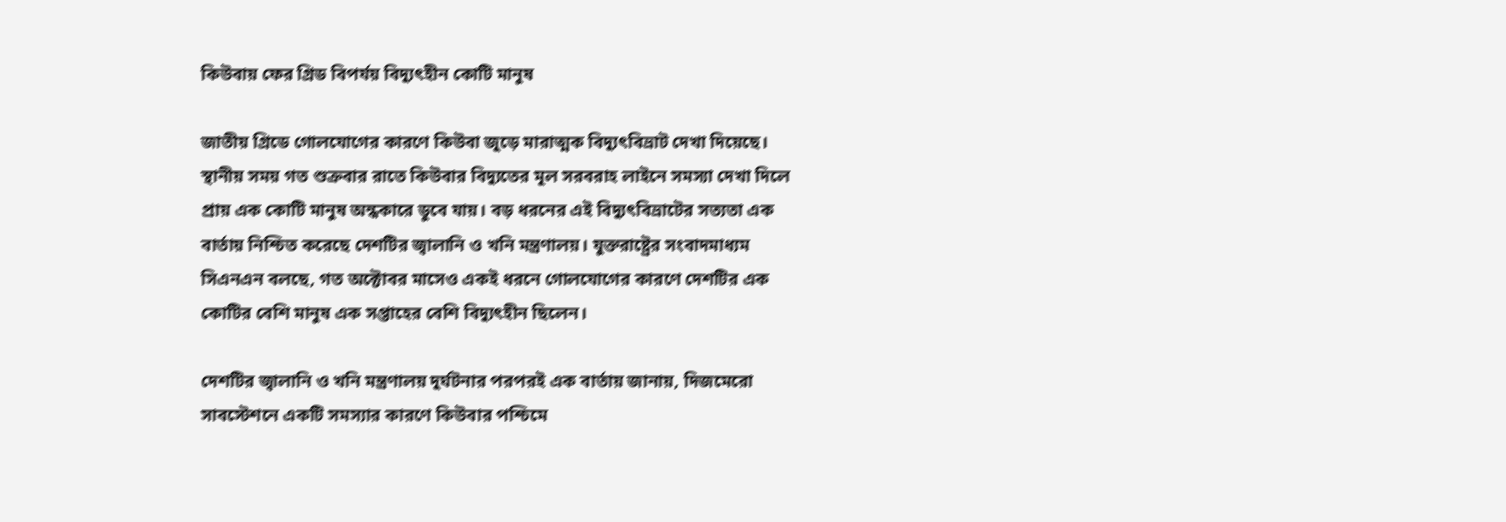কিউবায় ফের গ্রিড বিপর্যয় বিদ্যুৎহীন কোটি মানুষ

জাতীয় গ্রিডে গোলযোগের কারণে কিউবা জুড়ে মারাত্মক বিদ্যুৎবিভ্রাট দেখা দিয়েছে। স্থানীয় সময় গত শুক্রবার রাতে কিউবার বিদ্যুতের মূল সরবরাহ লাইনে সমস্যা দেখা দিলে প্রায় এক কোটি মানুষ অন্ধকারে ডুবে যায়। বড় ধরনের এই বিদ্যুৎবিভ্রাটের সত্যতা এক বার্তায় নিশ্চিত করেছে দেশটির জ্বালানি ও খনি মন্ত্রণালয়। যুক্তরাষ্ট্রের সংবাদমাধ্যম সিএনএন বলছে, গত অক্টোবর মাসেও একই ধরনে গোলযোগের কারণে দেশটির এক কোটির বেশি মানুষ এক সপ্তাহের বেশি বিদ্যুৎহীন ছিলেন।

দেশটির জ্বালানি ও খনি মন্ত্রণালয় দুর্ঘটনার পরপরই এক বার্তায় জানায়, দিজমেরো সাবস্টেশনে একটি সমস্যার কারণে কিউবার পশ্চিমে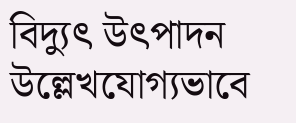বিদ্যুৎ উৎপাদন উল্লেখযোগ্যভাবে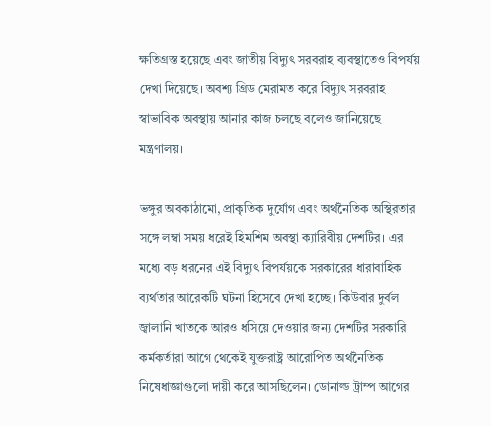ক্ষতিগ্রস্ত হয়েছে এবং জাতীয় বিদ্যুৎ সরবরাহ ব্যবস্থাতেও বিপর্যয় দেখা দিয়েছে। অবশ্য গ্রিড মেরামত করে বিদ্যুৎ সরবরাহ স্বাভাবিক অবস্থায় আনার কাজ চলছে বলেও জানিয়েছে মন্ত্রণালয়।

ভঙ্গুর অবকাঠামো, প্রাকৃতিক দুর্যোগ এবং অর্থনৈতিক অস্থিরতার সঙ্গে লম্বা সময় ধরেই হিমশিম অবস্থা ক্যারিবীয় দেশটির। এর মধ্যে বড় ধরনের এই বিদ্যুৎ বিপর্যয়কে সরকারের ধারাবাহিক ব্যর্থতার আরেকটি ঘটনা হিসেবে দেখা হচ্ছে। কিউবার দুর্বল জ্বালানি খাতকে আরও ধসিয়ে দেওয়ার জন্য দেশটির সরকারি কর্মকর্তারা আগে থেকেই যুক্তরাষ্ট্র আরোপিত অর্থনৈতিক নিষেধাজ্ঞাগুলো দায়ী করে আসছিলেন। ডোনাল্ড ট্রাম্প আগের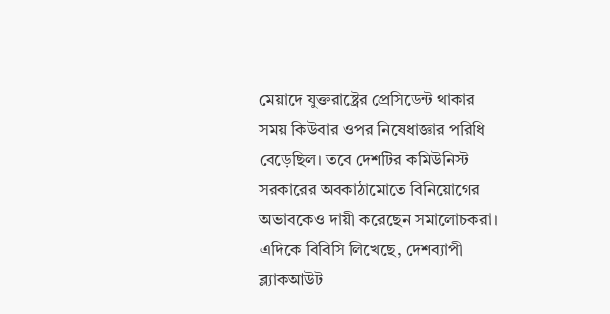মেয়াদে যুক্তরাষ্ট্রের প্রেসিডেন্ট থাকার সময় কিউবার ওপর নিষেধাজ্ঞার পরিধি বেড়েছিল। তবে দেশটির কমিউনিস্ট সরকারের অবকাঠামোতে বিনিয়োগের অভাবকেও দায়ী করেছেন সমালোচকরা। এদিকে বিবিসি লিখেছে, দেশব্যাপী ব্ল্যাকআউট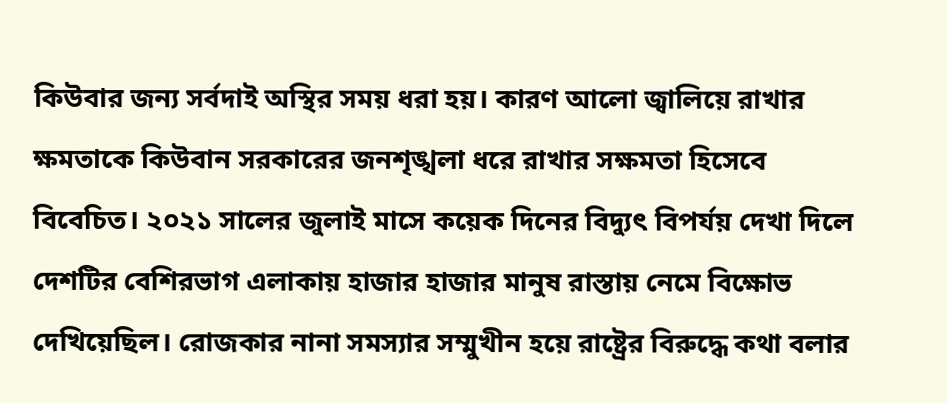কিউবার জন্য সর্বদাই অস্থির সময় ধরা হয়। কারণ আলো জ্বালিয়ে রাখার ক্ষমতাকে কিউবান সরকারের জনশৃঙ্খলা ধরে রাখার সক্ষমতা হিসেবে বিবেচিত। ২০২১ সালের জুলাই মাসে কয়েক দিনের বিদ্যুৎ বিপর্যয় দেখা দিলে দেশটির বেশিরভাগ এলাকায় হাজার হাজার মানুষ রাস্তায় নেমে বিক্ষোভ দেখিয়েছিল। রোজকার নানা সমস্যার সম্মুখীন হয়ে রাষ্ট্রের বিরুদ্ধে কথা বলার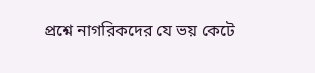প্রশ্নে নাগরিকদের যে ভয় কেটে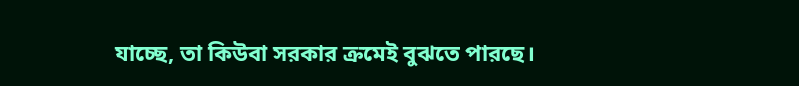যাচ্ছে, তা কিউবা সরকার ক্রমেই বুঝতে পারছে।